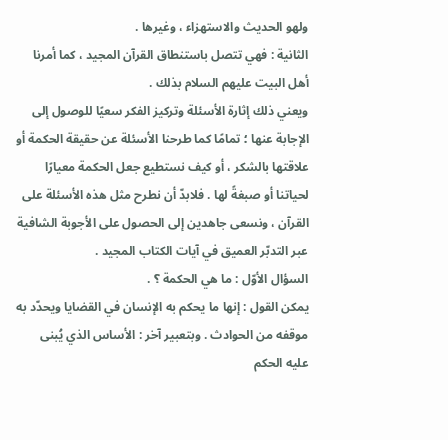ولهو الحديث والاستهزاء ، وغيرها .
الثانية : فهي تتصل باستنطاق القرآن المجيد ، كما أمرنا أهل البيت عليهم السلام بذلك .
ويعني ذلك إثارة الأسئلة وتركيز الفكر سعيًا للوصول إلى الإجابة عنها ؛ تمامًا كما طرحنا الأسئلة عن حقيقة الحكمة أو علاقتها بالشكر ، أو كيف نستطيع جعل الحكمة معيارًا لحياتنا أو صبغةً لها . فلابدّ أن نطرح مثل هذه الأسئلة على القرآن ، ونسعى جاهدين إلى الحصول على الأجوبة الشافية عبر التدبّر العميق في آيات الكتاب المجيد .
السؤال الأوّل : ما هي الحكمة ؟ .
يمكن القول : إنها ما يحكم به الإنسان في القضايا ويحدّد به موقفه من الحوادث . وبتعبير آخر : الأساس الذي يُبنى عليه الحكم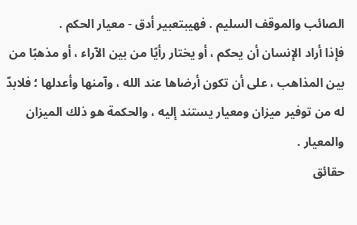الصائب والموقف السليم . فهيبتعبير أدق - معيار الحكم .
فإذا أراد الإنسان أن يحكم ، أو يختار رأيًا من بين الآراء ، أو مذهبًا من بين المذاهب ، على أن تكون أرضاها عند الله ، وآمنها وأعدلها ؛ فلابدّ له من توفير ميزان ومعيار يستند إليه ، والحكمة هو ذلك الميزان والمعيار .
حقائق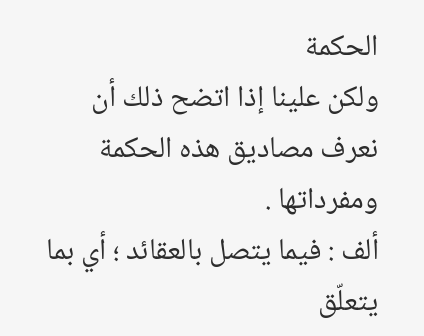الحكمة
ولكن علينا إذا اتضح ذلك أن نعرف مصاديق هذه الحكمة ومفرداتها .
ألف : فيما يتصل بالعقائد ؛ أي بما يتعلّق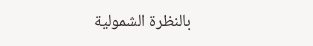بالنظرة الشمولية